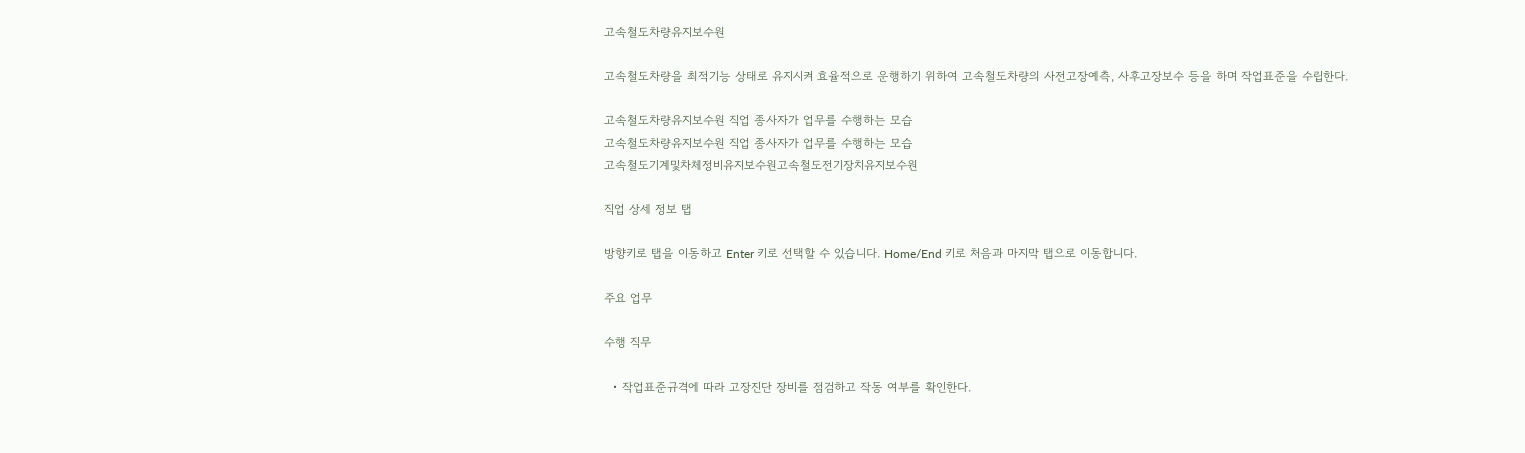고속철도차량유지보수원

고속철도차량을 최적기능 상태로 유지시켜 효율적으로 운행하기 위하여 고속철도차량의 사전고장예측, 사후고장보수 등을 하며 작업표준을 수립한다.

고속철도차량유지보수원 직업 종사자가 업무를 수행하는 모습
고속철도차량유지보수원 직업 종사자가 업무를 수행하는 모습
고속철도기계및차체정비유지보수원고속철도전기장치유지보수원

직업 상세 정보 탭

방향키로 탭을 이동하고 Enter 키로 선택할 수 있습니다. Home/End 키로 처음과 마지막 탭으로 이동합니다.

주요 업무

수행 직무

  • 작업표준규격에 따라 고장진단 장비를 점검하고 작동 여부를 확인한다.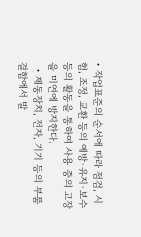• 작업표준의 순서에 따라 점검, 시험, 조정, 교환 등의 예방·유지·보수 등의 활동을 통하여 사용 중의 고장을 미연에 방지한다.
  • 제동장치, 전자, 기기 등의 부품결함에서 발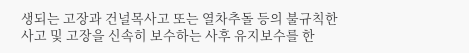생되는 고장과 건널목사고 또는 열차추돌 등의 불규칙한 사고 및 고장을 신속히 보수하는 사후 유지보수를 한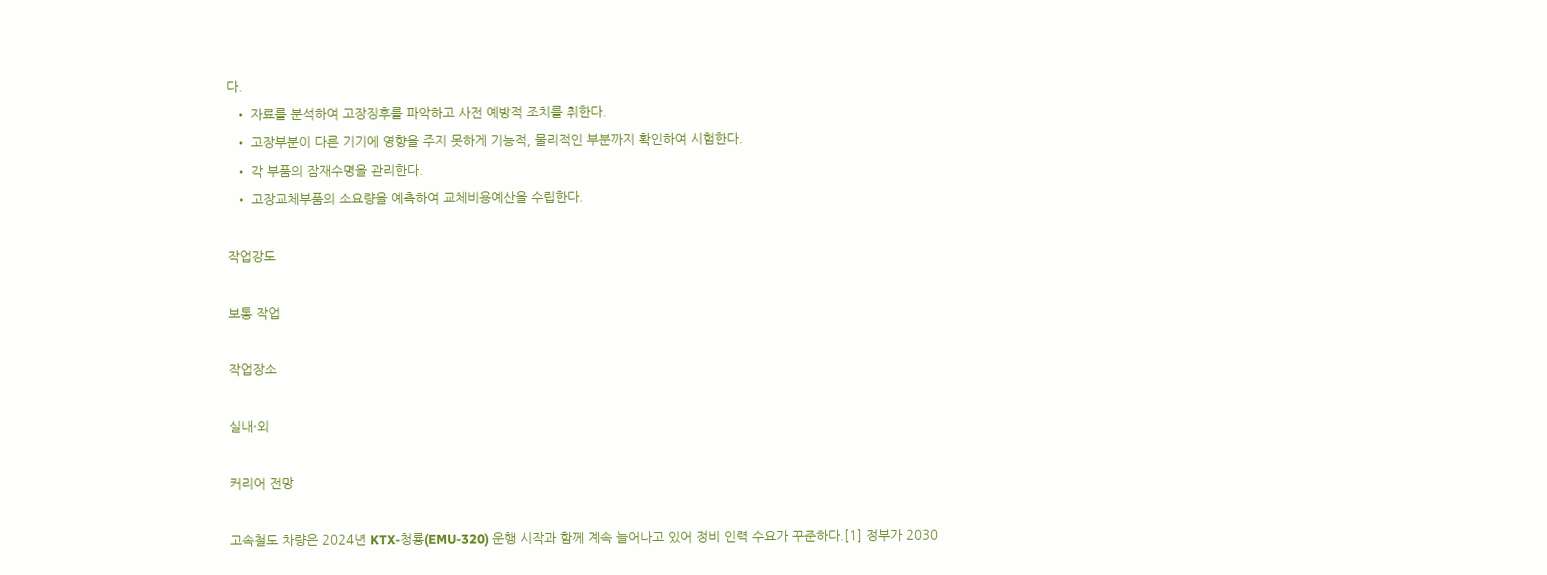다.
  • 자료를 분석하여 고장징후를 파악하고 사전 예방적 조치를 취한다.
  • 고장부분이 다른 기기에 영향을 주지 못하게 기능적, 물리적인 부분까지 확인하여 시험한다.
  • 각 부품의 잠재수명을 관리한다.
  • 고장교체부품의 소요량을 예측하여 교체비용예산을 수립한다.

작업강도

보통 작업

작업장소

실내·외

커리어 전망

고속철도 차량은 2024년 KTX-청룡(EMU-320) 운행 시작과 함께 계속 늘어나고 있어 정비 인력 수요가 꾸준하다.[1] 정부가 2030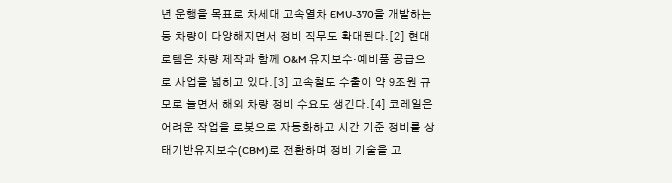년 운행을 목표로 차세대 고속열차 EMU-370을 개발하는 등 차량이 다양해지면서 정비 직무도 확대된다.[2] 현대로템은 차량 제작과 함께 O&M 유지보수·예비품 공급으로 사업을 넓히고 있다.[3] 고속철도 수출이 약 9조원 규모로 늘면서 해외 차량 정비 수요도 생긴다.[4] 코레일은 어려운 작업을 로봇으로 자동화하고 시간 기준 정비를 상태기반유지보수(CBM)로 전환하며 정비 기술을 고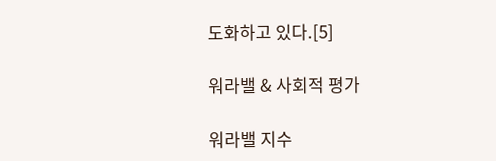도화하고 있다.[5]

워라밸 & 사회적 평가

워라밸 지수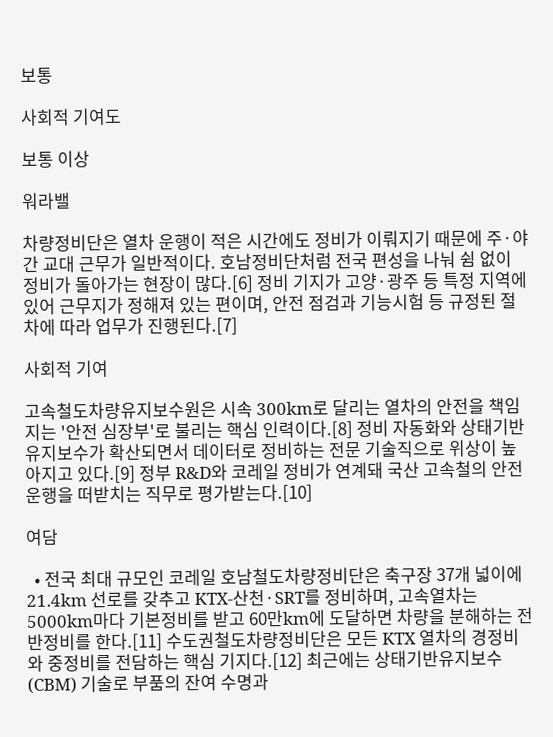보통

사회적 기여도

보통 이상

워라밸

차량정비단은 열차 운행이 적은 시간에도 정비가 이뤄지기 때문에 주·야간 교대 근무가 일반적이다. 호남정비단처럼 전국 편성을 나눠 쉼 없이 정비가 돌아가는 현장이 많다.[6] 정비 기지가 고양·광주 등 특정 지역에 있어 근무지가 정해져 있는 편이며, 안전 점검과 기능시험 등 규정된 절차에 따라 업무가 진행된다.[7]

사회적 기여

고속철도차량유지보수원은 시속 300km로 달리는 열차의 안전을 책임지는 '안전 심장부'로 불리는 핵심 인력이다.[8] 정비 자동화와 상태기반유지보수가 확산되면서 데이터로 정비하는 전문 기술직으로 위상이 높아지고 있다.[9] 정부 R&D와 코레일 정비가 연계돼 국산 고속철의 안전 운행을 떠받치는 직무로 평가받는다.[10]

여담

  • 전국 최대 규모인 코레일 호남철도차량정비단은 축구장 37개 넓이에 21.4km 선로를 갖추고 KTX-산천·SRT를 정비하며, 고속열차는 5000km마다 기본정비를 받고 60만km에 도달하면 차량을 분해하는 전반정비를 한다.[11] 수도권철도차량정비단은 모든 KTX 열차의 경정비와 중정비를 전담하는 핵심 기지다.[12] 최근에는 상태기반유지보수(CBM) 기술로 부품의 잔여 수명과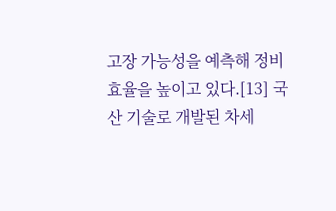고장 가능성을 예측해 정비 효율을 높이고 있다.[13] 국산 기술로 개발된 차세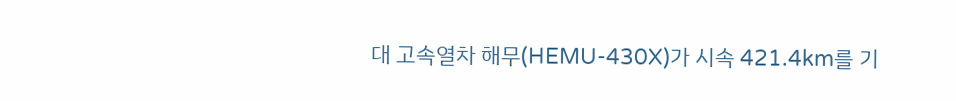대 고속열차 해무(HEMU-430X)가 시속 421.4km를 기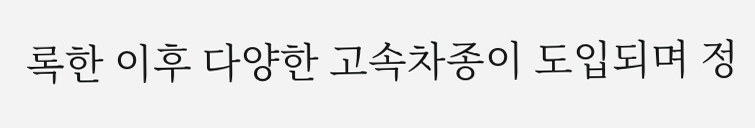록한 이후 다양한 고속차종이 도입되며 정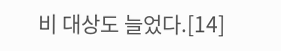비 대상도 늘었다.[14]